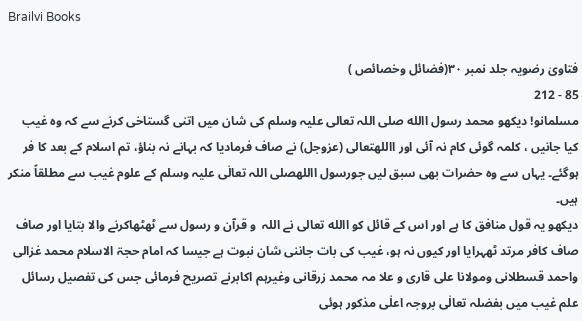Brailvi Books

فتاویٰ رضویہ جلد نمبر ۳۰(فضائل وخصائص )
85 - 212
مسلمانو! دیکھو محمد رسول االله صلی اللہ تعالی علیہ وسلم کی شان میں اتنی گستاخی کرنے سے کہ وہ غیب کیا جانیں ، کلمہ گوئی کام نہ آئی اور االلهتعالی (عزوجل) نے صاف فرمادیا کہ بہانے نہ بناؤ، تم اسلام کے بعد کا فر ہوگئے۔ یہاں سے وہ حضرات بھی سبق لیں جورسول االلهصلی اللہ تعالٰی علیہ وسلم کے علوم غیب سے مطلقاً منکر ہیں۔
دیکھو یہ قول منافق کا ہے اور اس کے قائل کو االله تعالی نے اللہ  و قرآن و رسول سے ٹھٹھاکرنے والا بتایا اور صاف صاف کافر مرتد ٹھہرایا اور کیوں نہ ہو، غیب کی بات جاننی شان نبوت ہے جیسا کہ امام حجۃ الاسلام محمد غزالی واحمد قسطلانی ومولانا علی قاری و علا مہ محمد زرقانی وغیرہم اکابرنے تصریح فرمائی جس کی تفصیل رسائل علم غیب میں بفضلہ تعالٰی بروجہ اعلٰی مذکور ہوئی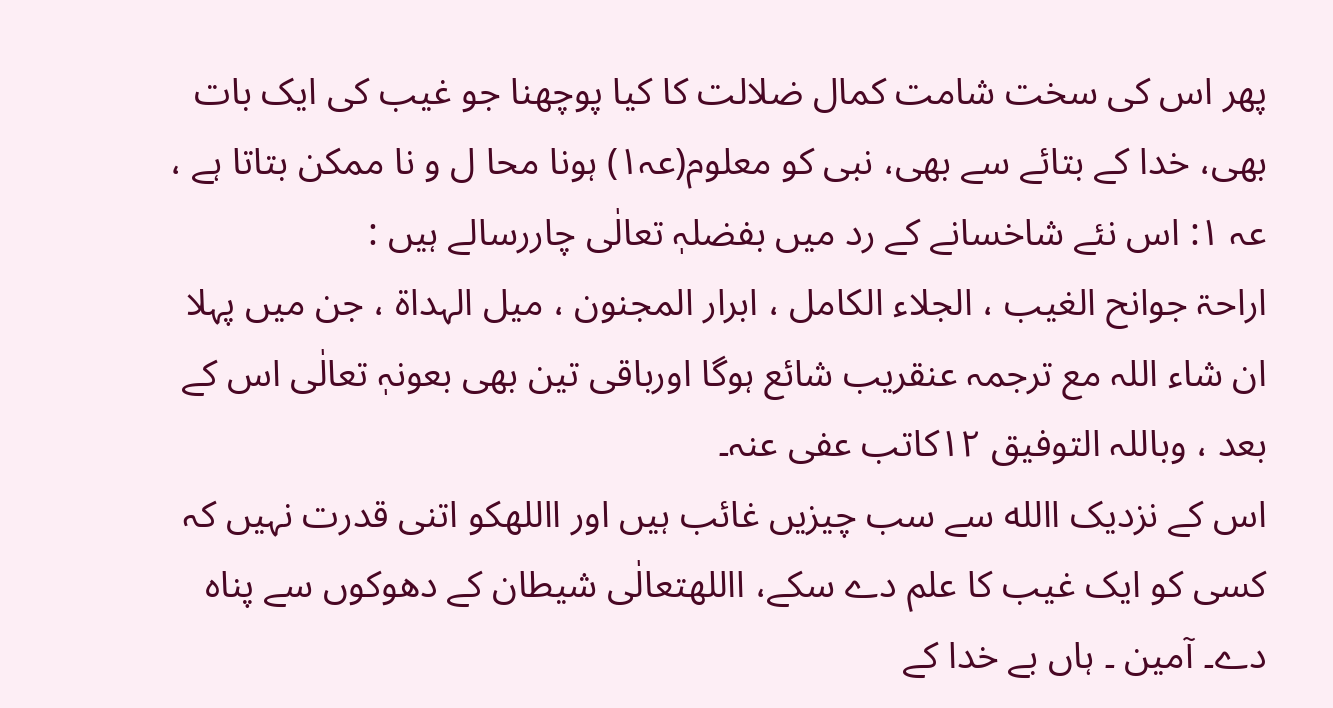پھر اس کی سخت شامت کمال ضلالت کا کیا پوچھنا جو غیب کی ایک بات بھی، خدا کے بتائے سے بھی، نبی کو معلوم(عہ۱) ہونا محا ل و نا ممکن بتاتا ہے ،
عہ ۱: اس نئے شاخسانے کے رد میں بفضلہٖ تعالٰی چاررسالے ہیں :
اراحۃ جوانح الغیب ، الجلاء الکامل ، ابرار المجنون ، میل الہداۃ ، جن میں پہلا ان شاء اللہ مع ترجمہ عنقریب شائع ہوگا اورباقی تین بھی بعونہٖ تعالٰی اس کے بعد ، وباللہ التوفیق ۱۲کاتب عفی عنہ۔
اس کے نزدیک االله سے سب چیزیں غائب ہیں اور االلهکو اتنی قدرت نہیں کہ کسی کو ایک غیب کا علم دے سکے، االلهتعالٰی شیطان کے دھوکوں سے پناہ دے۔ آمین ۔ ہاں بے خدا کے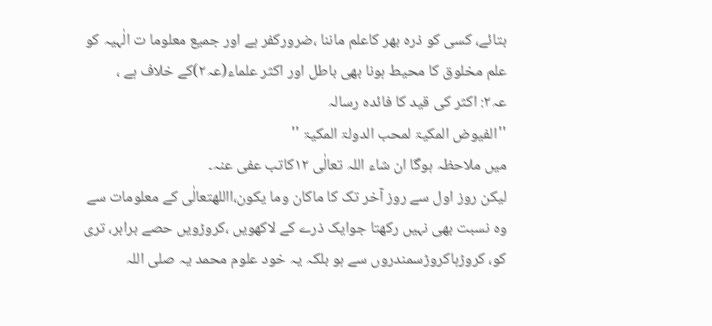بتائے، کسی کو ذرہ بھر کاعلم ماننا ،ضرورکفر ہے اور جمیع معلوما ت الٰہیہ کو علم مخلوق کا محیط ہونا بھی باطل اور اکثر علماء(عہ۲)کے خلاف ہے ،
عہ۲: اکثر کی قید کا فائدہ رسالہ
''الفیوض المکیۃ لمحب الدولۃ المکیۃ ''
میں ملاحظہ ہوگا ان شاء اللہ تعالٰی ۱۲کاتب عفی عنہ۔
لیکن روز اول سے روز آخر تک کا ماکان وما یکون،االلهتعالٰی کے معلومات سے وہ نسبت بھی نہیں رکھتا جوایک ذرے کے لاکھویں ،کروڑویں حصے برابر، تری کو، کروڑہاکروڑسمندروں سے ہو بلکہ یہ خود علوم محمد یہ صلی اللہ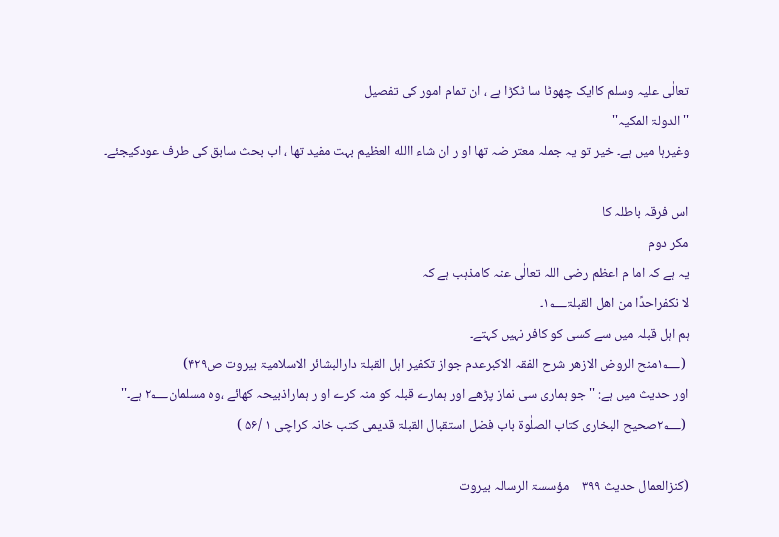تعالٰی علیہ وسلم کاایک چھوٹا سا ٹکڑا ہے ، ان تمام امور کی تفصیل
'' الدولۃ المکیہ''
وغیرہا میں ہے۔ خیر تو یہ جملہ معتر ضہ تھا او ر ان شاء االله العظیم بہت مفید تھا ، اب بحث سابق کی طرف عودکیجئے۔

اس فرقہ باطلہ کا
مکر دوم
یہ ہے کہ اما م اعظم رضی اللہ تعالٰی عنہ کامذہب ہے کہ
لا نکفراحدًا من اھل القبلۃ۱؂۔
ہم اہل قبلہ میں سے کسی کو کافر نہیں کہتے۔
 (۱؂منح الروض الازھر شرح الفقہ الاکبرعدم جواز تکفیر اہل القبلۃ دارالبشائر الاسلامیۃ بیروت ص۴۲۹)
اور حدیث میں ہے: '' جو ہماری سی نماز پڑھے اور ہمارے قبلہ کو منہ کرے او ر ہماراذبیحہ کھائے ،وہ مسلمان۲؂ ہے۔''
 (۲؂صحیح البخاری کتاب الصلٰوۃ باب فضل استقبال القبلۃ قدیمی کتب خانہ کراچی ۱ /۵۶ )

(کنزالعمال حدیث ۳۹۹    مؤسسۃ الرسالہ بیروت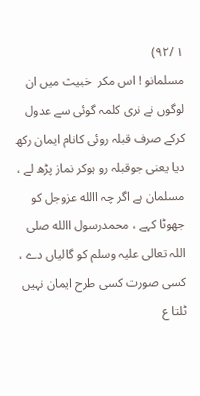۱ /۹۲)
مسلمانو ! اس مکر  خبیث میں ان لوگوں نے نری کلمہ گوئی سے عدول کرکے صرف قبلہ روئی کانام ایمان رکھ دیا یعنی جوقبلہ رو ہوکر نماز پڑھ لے ، مسلمان ہے اگر چہ االله عزوجل کو جھوٹا کہے ، محمدرسول االله صلی اللہ تعالی علیہ وسلم کو گالیاں دے ، کسی صورت کسی طرح ایمان نہیں ٹلتا ع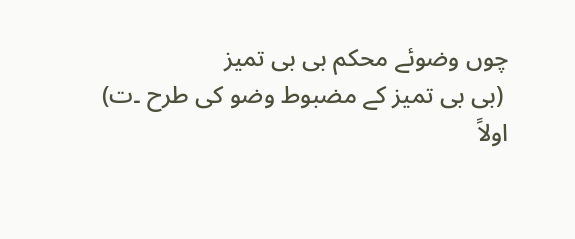چوں وضوئے محکم بی بی تمیز
 (بی بی تمیز کے مضبوط وضو کی طرح ۔ت)
اولاً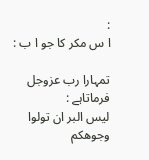:
ا س مکر کا جو ا ب :

تمہارا رب عزوجل فرماتاہے :
لیس البر ان تولوا وجوھکم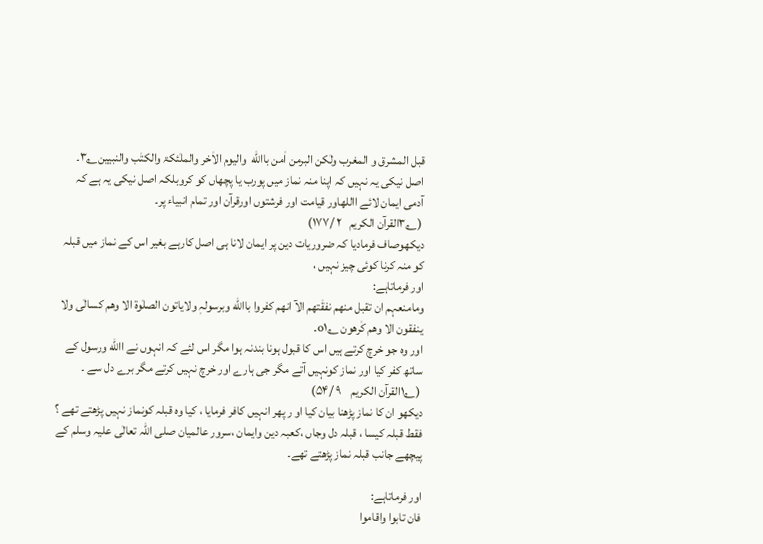قبل المشرق و المغرب ولٰکن البرمن اٰمن باالله  والیوم الاٰخر والملٰئکۃ والکتٰب والنبیین۳؂۔
اصل نیکی یہ نہیں کہ اپنا منہ نماز میں پورب یا پچھاں کو کروبلکہ اصل نیکی یہ ہے کہ آدمی ایمان لائے االلهاور قیامت اور فرشتوں اورقرآن اور تمام انبیاء پر۔
 (۳؂القرآن الکریم   ۲ /۱۷۷)
دیکھوصاف فرمادیا کہ ضروریات دین پر ایمان لانا ہی اصل کارہے بغیر اس کے نماز میں قبلہ کو منہ کرنا کوئی چیز نہیں ،
اور فرماتاہے:
ومامنعہم ان تقبل منھم نفقٰتھم الآ انھم کفروا باالله وبرسولہٖ ولایاتون الصلٰوۃ الا وھم کسالٰی ولا ینفقون الا وھم کٰرھون o۱؂۔
اور وہ جو خرچ کرتے ہیں اس کا قبول ہونا بندنہ ہوا مگر اس لئے کہ انہوں نے االله ورسول کے ساتھ کفر کیا اور نماز کونہیں آتے مگر جی ہارے اور خرچ نہیں کرتے مگر برے دل سے ۔
 (۱؂القرآن الکریم    ۹ /۵۴)
دیکھو ان کا نماز پڑھنا بیان کیا او ر پھر انہیں کافر فرمایا ، کیا وہ قبلہ کونماز نہیں پڑھتے تھے ؟ فقط قبلہ کیسا ، قبلہ دل وجاں ،کعبہ دین وایمان ،سرور عالمیان صلی اللہ تعالٰی علیہ وسلم کے پیچھے جانب قبلہ نماز پڑھتے تھے۔

اور فرماتاہے:
فان تابوا واقاموا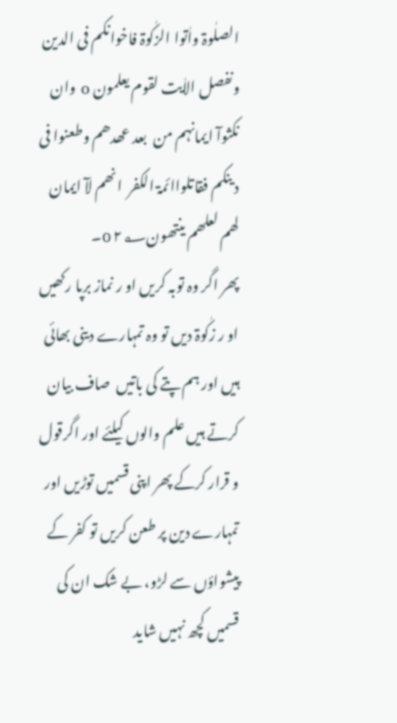الصلٰوۃ واٰتوا الزکٰوۃ فاخوانکم فی الدین  ونفصل الاٰیت لقوم یعلمون o وان نکثوآ ایمانہم من  بعد عھدھم وطعنوا فی د ینکم فقاتلواائمۃ الکفر  انھم لآ ایمان لھم لعلھم ینتھونo ۲؂۔
پھر اگر وہ توبہ کریں او ر نماز برپا رکھیں او ر زکٰوۃ دیں تو وہ تمہارے دینی بھائی ہیں اور ہم پتے کی باتیں  صاف بیان کرتے ہیں علم والوں کیلئے اور اگرقول و قرار کرکے پھر اپنی قسمیں توڑیں اور تمہارے دین پر طعن کریں تو کفر کے پیشواؤں سے لڑو، بے شک ان کی قسمیں کچھ نہیں شاید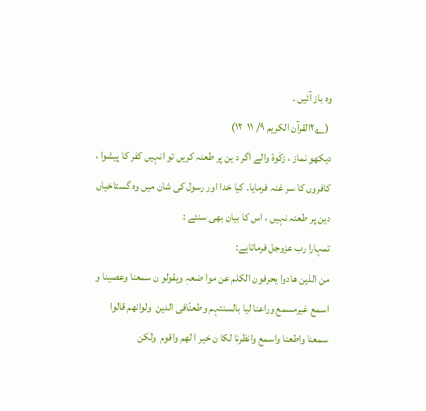وہ باز آئیں ۔
 (۲؂القرآن الکریم ۹/ ۱۱  ۱۲)
دیکھو نماز ، زکٰوۃ والے اگر د ین پر طعنہ کریں تو انہیں کفر کا پیشوا ، کافروں کا سر غنہ فرمایا۔ کیا خدا اور رسول کی شان میں وہ گستاخیاں دین پر طعنہ نہیں ، اس کا بیان بھی سنئے :
تمہارا رب عزوجل فرماتاہے:
من الذین ھادوا یحرفون الکلم عن موا ضعہٖ ویقولو ن سمعنا وعصینا و اسمع غیرمسمع وراعنا لیا بالسنتہم وطعنًافی الدین  ولوانھم قالوا سمعنا واطعنا واسمع وانظرنا لکا ن خیر ا لھم واقوم  ولٰکن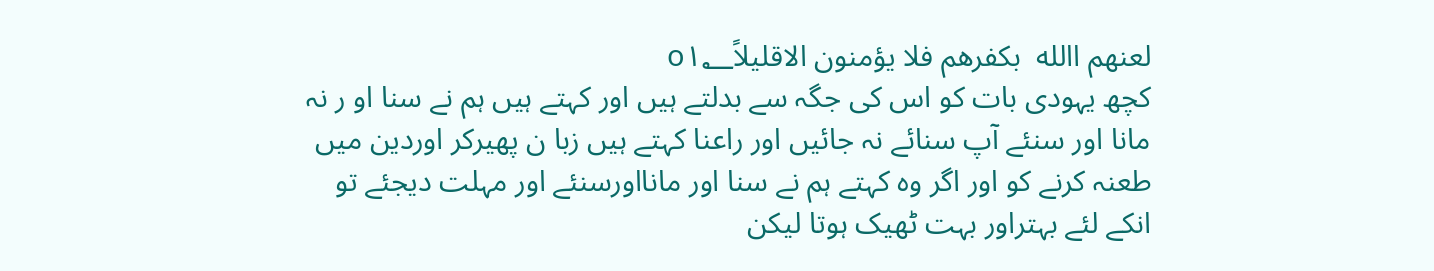لعنھم االله  بکفرھم فلا یؤمنون الاقلیلاًo۱؂
کچھ یہودی بات کو اس کی جگہ سے بدلتے ہیں اور کہتے ہیں ہم نے سنا او ر نہ مانا اور سنئے آپ سنائے نہ جائیں اور راعنا کہتے ہیں زبا ن پھیرکر اوردین میں طعنہ کرنے کو اور اگر وہ کہتے ہم نے سنا اور مانااورسنئے اور مہلت دیجئے تو انکے لئے بہتراور بہت ٹھیک ہوتا لیکن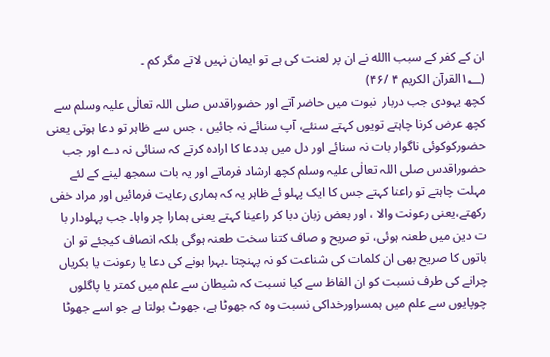ان کے کفر کے سبب االله نے ان پر لعنت کی ہے تو ایمان نہیں لاتے مگر کم ۔
(۱؂القرآن الکریم ۴ /۴۶)
کچھ یہودی جب دربار  نبوت میں حاضر آتے اور حضوراقدس صلی اللہ تعالٰی علیہ وسلم سے کچھ عرض کرنا چاہتے تویوں کہتے سنئے، آپ سنائے نہ جائیں ، جس سے ظاہر تو دعا ہوتی یعنی حضورکوکوئی ناگوار بات نہ سنائے اور دل میں بددعا کا ارادہ کرتے کہ سنائی نہ دے اور جب حضوراقدس صلی اللہ تعالٰی علیہ وسلم کچھ ارشاد فرماتے اور یہ بات سمجھ لینے کے لئے مہلت چاہتے تو راعنا کہتے جس کا ایک پہلو ئے ظاہر یہ کہ ہماری رعایت فرمائیں اور مراد خفی رکھتے،یعنی رعونت والا ، اور بعض زبان دبا کر راعینا کہتے یعنی ہمارا چر واہا۔ جب پہلودار با ت دین میں طعنہ ہوئی، تو صریح و صاف کتنا سخت طعنہ ہوگی بلکہ انصاف کیجئے تو ان باتوں کا صریح بھی ان کلمات کی شناعت کو نہ پہنچتا ۔بہرا ہونے کی دعا یا رعونت یا بکریاں چرانے کی طرف نسبت کو ان الفاظ سے کیا نسبت کہ شیطان سے علم میں کمتر یا پاگلوں چوپایوں سے علم میں ہمسراورخداکی نسبت وہ کہ جھوٹا ہے، جھوٹ بولتا ہے جو اسے جھوٹا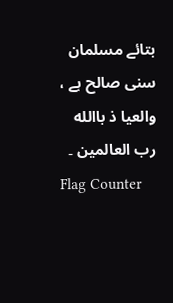بتائے مسلمان سنی صالح ہے ،
والعیا ذ باالله رب العالمین ۔
Flag Counter